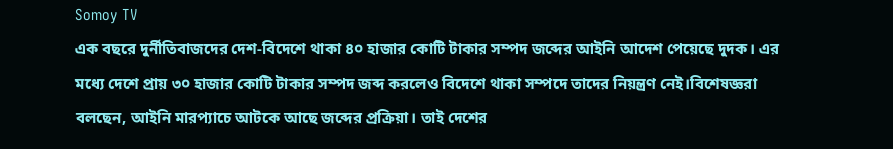Somoy TV
এক বছরে দুর্নীতিবাজদের দেশ-বিদেশে থাকা ৪০ হাজার কোটি টাকার সম্পদ জব্দের আইনি আদেশ পেয়েছে দুদক। এর মধ্যে দেশে প্রায় ৩০ হাজার কোটি টাকার সম্পদ জব্দ করলেও বিদেশে থাকা সম্পদে তাদের নিয়ন্ত্রণ নেই।বিশেষজ্ঞরা বলছেন, আইনি মারপ্যাচে আটকে আছে জব্দের প্রক্রিয়া। তাই দেশের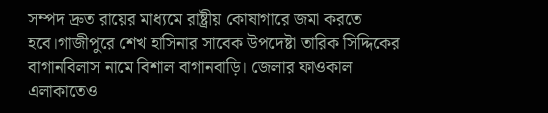সম্পদ দ্রুত রায়ের মাধ্যমে রাষ্ট্রীয় কোষাগারে জমা করতে হবে।গাজীপুরে শেখ হাসিনার সাবেক উপদেষ্টা তারিক সিদ্দিকের বাগানবিলাস নামে বিশাল বাগানবাড়ি। জেলার ফাওকাল এলাকাতেও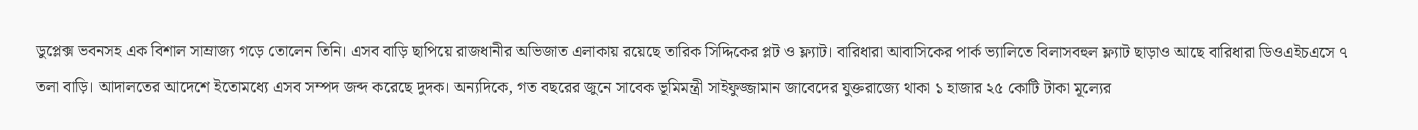ডুপ্লেক্স ভবনসহ এক বিশাল সাম্রাজ্য গড়ে তোলেন তিনি। এসব বাড়ি ছাপিয়ে রাজধানীর অভিজাত এলাকায় রয়েছে তারিক সিদ্দিকের প্লট ও ফ্ল্যাট। বারিধারা আবাসিকের পার্ক ভ্যালিতে বিলাসবহুল ফ্ল্যাট ছাড়াও আছে বারিধারা ডিওএইচএসে ৭ তলা বাড়ি। আদালতের আদেশে ইতোমধ্যে এসব সম্পদ জব্দ করেছে দুদক। অন্যদিকে, গত বছরের জুনে সাবেক ভূমিমন্ত্রী সাইফুজ্জামান জাবেদের যুক্তরাজ্যে থাকা ১ হাজার ২৫ কোটি টাকা মূল্যের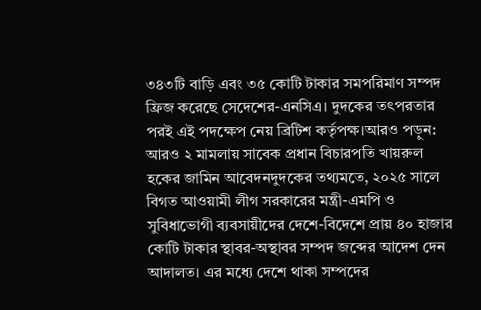৩৪৩টি বাড়ি এবং ৩৫ কোটি টাকার সমপরিমাণ সম্পদ ফ্রিজ করেছে সেদেশের-এনসিএ। দুদকের তৎপরতার পরই এই পদক্ষেপ নেয় ব্রিটিশ কর্তৃপক্ষ।আরও পড়ুন: আরও ২ মামলায় সাবেক প্রধান বিচারপতি খায়রুল হকের জামিন আবেদনদুদকের তথ্যমতে, ২০২৫ সালে বিগত আওয়ামী লীগ সরকারের মন্ত্রী-এমপি ও সুবিধাভোগী ব্যবসায়ীদের দেশে-বিদেশে প্রায় ৪০ হাজার কোটি টাকার স্থাবর-অস্থাবর সম্পদ জব্দের আদেশ দেন আদালত। এর মধ্যে দেশে থাকা সম্পদের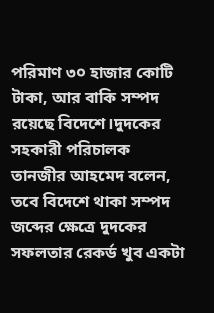পরিমাণ ৩০ হাজার কোটি টাকা, আর বাকি সম্পদ রয়েছে বিদেশে।দুদকের সহকারী পরিচালক তানজীর আহমেদ বলেন, তবে বিদেশে থাকা সম্পদ জব্দের ক্ষেত্রে দুদকের সফলতার রেকর্ড খুব একটা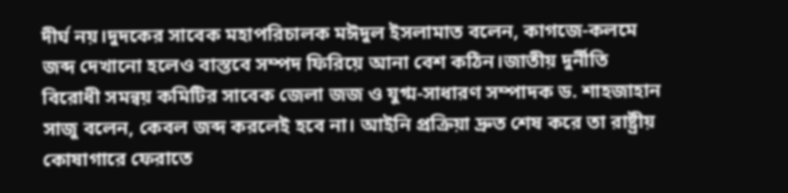দীর্ঘ নয়।দুদকের সাবেক মহাপরিচালক মঈদুল ইসলামাত বলেন, কাগজে-কলমে জব্দ দেখানো হলেও বাস্তবে সম্পদ ফিরিয়ে আনা বেশ কঠিন।জাতীয় দুর্নীতি বিরোধী সমন্বয় কমিটির সাবেক জেলা জজ ও যুগ্ম-সাধারণ সম্পাদক ড. শাহজাহান সাজু বলেন, কেবল জব্দ করলেই হবে না। আইনি প্রক্রিয়া দ্রুত শেষ করে তা রাষ্ট্রীয় কোষাগারে ফেরাতে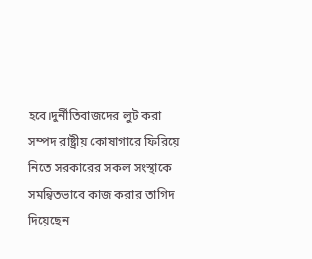হবে।দুর্নীতিবাজদের লুট করা সম্পদ রাষ্ট্রীয় কোষাগারে ফিরিয়ে নিতে সরকারের সকল সংস্থাকে সমন্বিতভাবে কাজ করার তাগিদ দিয়েছেন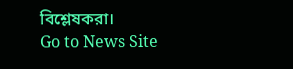বিশ্লেষকরা।
Go to News Site